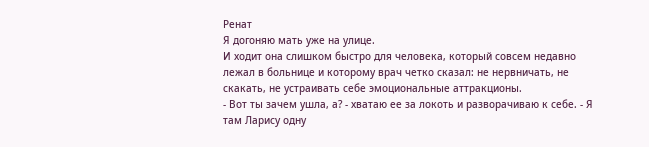Ренат
Я догоняю мать уже на улице.
И ходит она слишком быстро для человека, который совсем недавно лежал в больнице и которому врач четко сказал: не нервничать, не скакать, не устраивать себе эмоциональные аттракционы.
- Вот ты зачем ушла, а? - хватаю ее за локоть и разворачиваю к себе. - Я там Ларису одну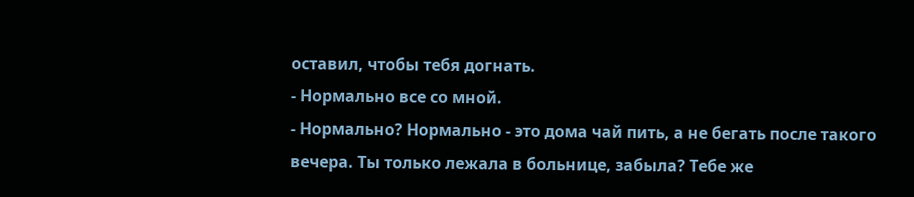оставил, чтобы тебя догнать.
- Нормально все со мной.
- Нормально? Нормально - это дома чай пить, а не бегать после такого вечера. Ты только лежала в больнице, забыла? Тебе же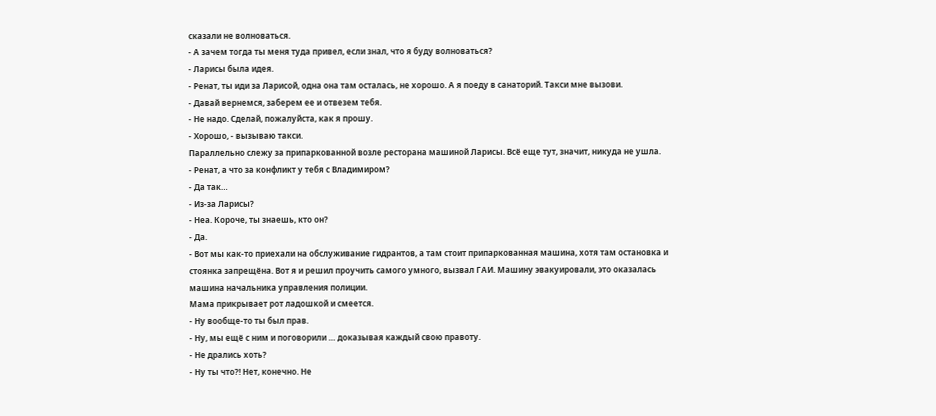сказали не волноваться.
- А зачем тогда ты меня туда привел, если знал, что я буду волноваться?
- Ларисы была идея.
- Ренат, ты иди за Ларисой, одна она там осталась, не хорошо. А я поеду в санаторий. Такси мне вызови.
- Давай вернемся, заберем ее и отвезем тебя.
- Не надо. Сделай, пожалуйста, как я прошу.
- Хорошо, - вызываю такси.
Параллельно слежу за припаркованной возле ресторана машиной Ларисы. Всё еще тут, значит, никуда не ушла.
- Ренат, а что за конфликт у тебя с Владимиром?
- Да так…
- Из-за Ларисы?
- Неа. Короче, ты знаешь, кто он?
- Да.
- Вот мы как-то приехали на обслуживание гидрантов, а там стоит припаркованная машина, хотя там остановка и стоянка запрещёна. Вот я и решил проучить самого умного, вызвал ГАИ. Машину эвакуировали, это оказалась машина начальника управления полиции.
Мама прикрывает рот ладошкой и смеется.
- Ну вообще-то ты был прав.
- Ну, мы ещё с ним и поговорили … доказывая каждый свою правоту.
- Не дрались хоть?
- Ну ты что?! Нет, конечно. Не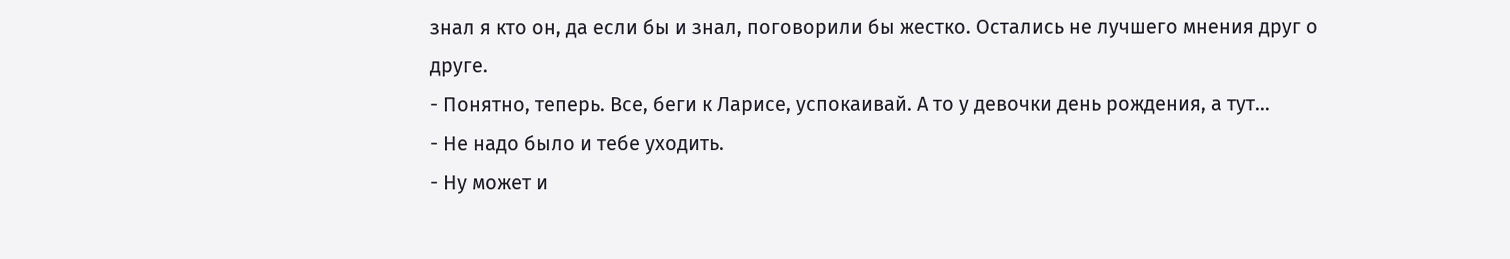знал я кто он, да если бы и знал, поговорили бы жестко. Остались не лучшего мнения друг о друге.
- Понятно, теперь. Все, беги к Ларисе, успокаивай. А то у девочки день рождения, а тут…
- Не надо было и тебе уходить.
- Ну может и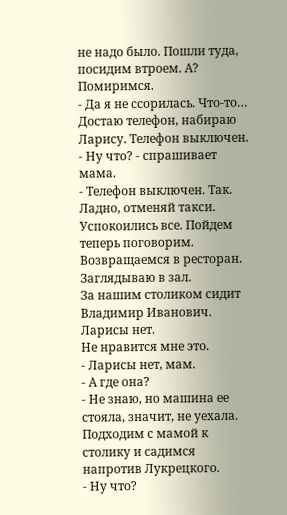не надо было. Пошли туда, посидим втроем. А? Помиримся.
- Да я не ссорилась. Что-то…
Достаю телефон, набираю Ларису. Телефон выключен.
- Ну что? - спрашивает мама.
- Телефон выключен. Так. Ладно, отменяй такси. Успокоились все. Пойдем теперь поговорим.
Возвращаемся в ресторан. Заглядываю в зал.
За нашим столиком сидит Владимир Иванович.
Ларисы нет.
Не нравится мне это.
- Ларисы нет, мам.
- А где она?
- Не знаю, но машина ее стояла, значит, не уехала.
Подходим с мамой к столику и садимся напротив Лукрецкого.
- Ну что?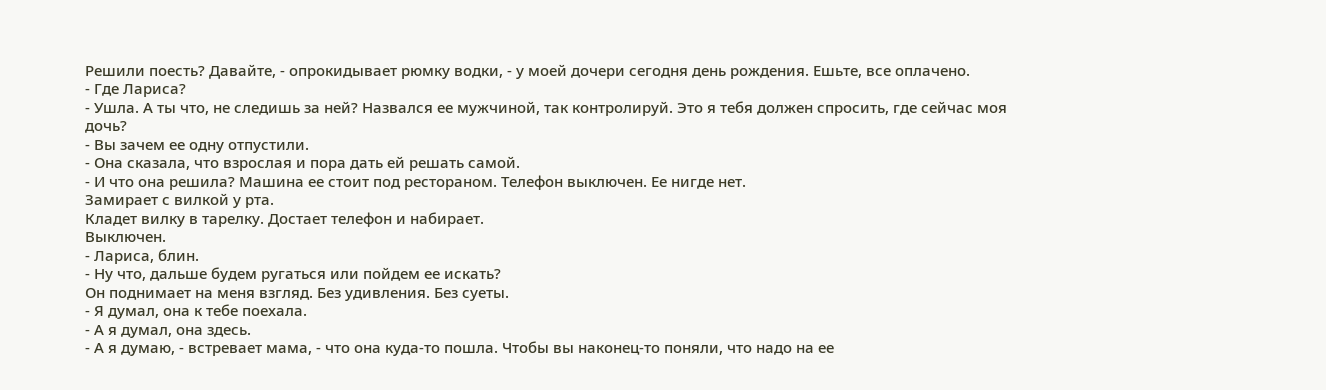Решили поесть? Давайте, - опрокидывает рюмку водки, - у моей дочери сегодня день рождения. Ешьте, все оплачено.
- Где Лариса?
- Ушла. А ты что, не следишь за ней? Назвался ее мужчиной, так контролируй. Это я тебя должен спросить, где сейчас моя дочь?
- Вы зачем ее одну отпустили.
- Она сказала, что взрослая и пора дать ей решать самой.
- И что она решила? Машина ее стоит под рестораном. Телефон выключен. Ее нигде нет.
Замирает с вилкой у рта.
Кладет вилку в тарелку. Достает телефон и набирает.
Выключен.
- Лариса, блин.
- Ну что, дальше будем ругаться или пойдем ее искать?
Он поднимает на меня взгляд. Без удивления. Без суеты.
- Я думал, она к тебе поехала.
- А я думал, она здесь.
- А я думаю, - встревает мама, - что она куда-то пошла. Чтобы вы наконец-то поняли, что надо на ее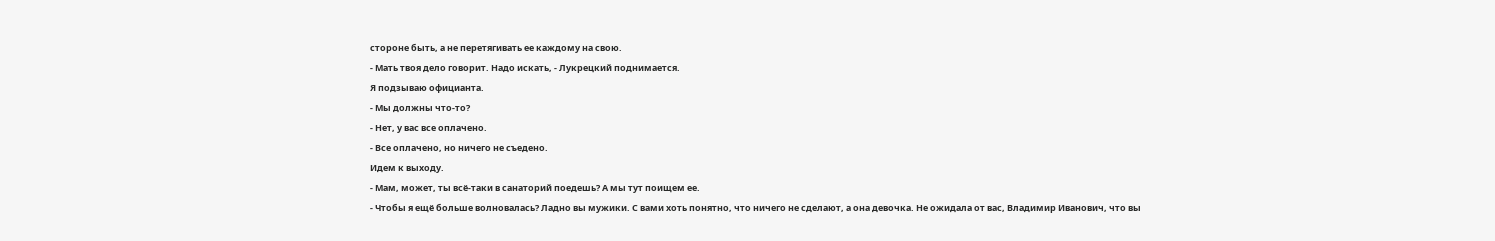стороне быть, а не перетягивать ее каждому на свою.
- Мать твоя дело говорит. Надо искать, - Лукрецкий поднимается.
Я подзываю официанта.
- Мы должны что-то?
- Нет, у вас все оплачено.
- Все оплачено, но ничего не съедено.
Идем к выходу.
- Мам, может, ты всё-таки в санаторий поедешь? А мы тут поищем ее.
- Чтобы я ещё больше волновалась? Ладно вы мужики. С вами хоть понятно, что ничего не сделают, а она девочка. Не ожидала от вас, Владимир Иванович, что вы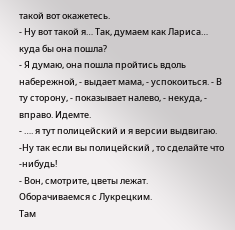такой вот окажетесь.
- Ну вот такой я… Так, думаем как Лариса… куда бы она пошла?
- Я думаю, она пошла пройтись вдоль набережной, - выдает мама, - успокоиться. - В ту сторону, - показывает налево, - некуда, - вправо. Идемте.
- …. я тут полицейский и я версии выдвигаю.
-Ну так если вы полицейский , то сделайте что -нибудь!
- Вон, смотрите, цветы лежат.
Оборачиваемся с Лукрецким.
Там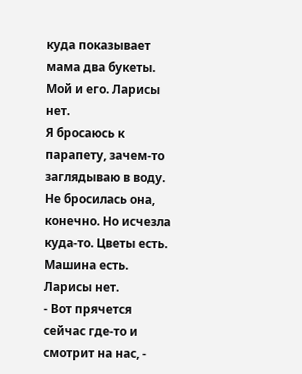куда показывает мама два букеты. Мой и его. Ларисы нет.
Я бросаюсь к парапету, зачем-то заглядываю в воду.
Не бросилась она, конечно. Но исчезла куда-то. Цветы есть. Машина есть. Ларисы нет.
- Вот прячется сейчас где-то и смотрит на нас, -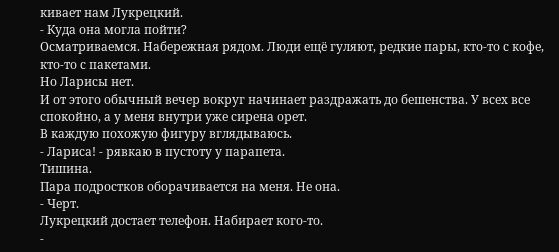кивает нам Лукрецкий.
- Куда она могла пойти?
Осматриваемся. Набережная рядом. Люди ещё гуляют, редкие пары, кто-то с кофе, кто-то с пакетами.
Но Ларисы нет.
И от этого обычный вечер вокруг начинает раздражать до бешенства. У всех все спокойно, а у меня внутри уже сирена орет.
В каждую похожую фигуру вглядываюсь.
- Лариса! - рявкаю в пустоту у парапета.
Тишина.
Пара подростков оборачивается на меня. Не она.
- Черт.
Лукрецкий достает телефон. Набирает кого-то.
-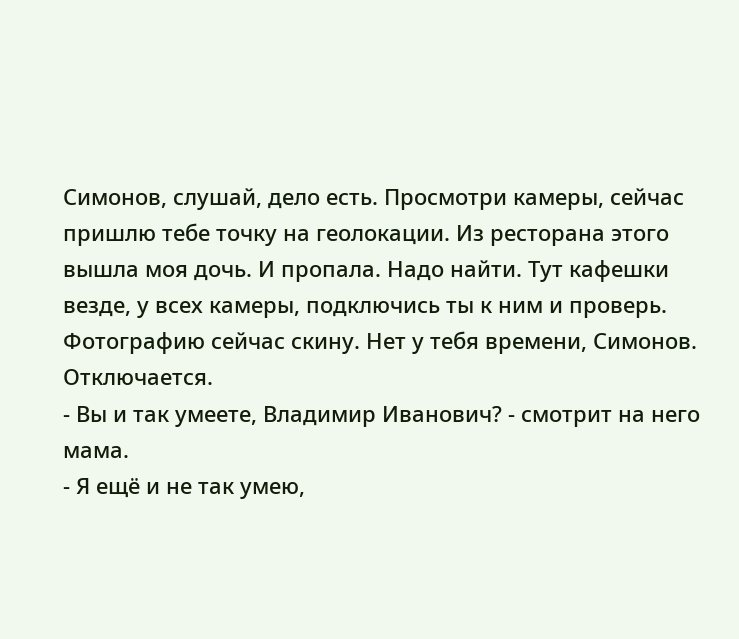Симонов, слушай, дело есть. Просмотри камеры, сейчас пришлю тебе точку на геолокации. Из ресторана этого вышла моя дочь. И пропала. Надо найти. Тут кафешки везде, у всех камеры, подключись ты к ним и проверь. Фотографию сейчас скину. Нет у тебя времени, Симонов.
Отключается.
- Вы и так умеете, Владимир Иванович? - смотрит на него мама.
- Я ещё и не так умею,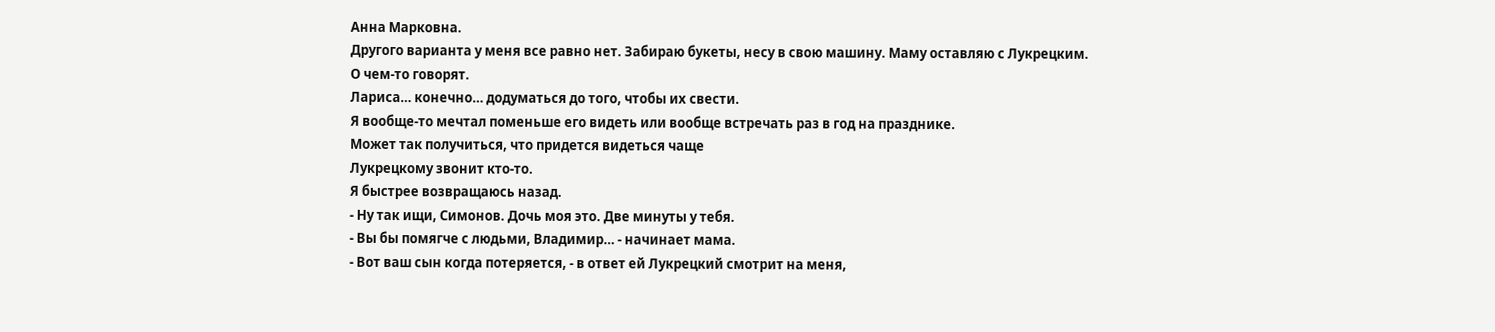Анна Марковна.
Другого варианта у меня все равно нет. Забираю букеты, несу в свою машину. Маму оставляю с Лукрецким.
О чем-то говорят.
Лариса… конечно… додуматься до того, чтобы их свести.
Я вообще-то мечтал поменьше его видеть или вообще встречать раз в год на празднике.
Может так получиться, что придется видеться чаще
Лукрецкому звонит кто-то.
Я быстрее возвращаюсь назад.
- Ну так ищи, Симонов. Дочь моя это. Две минуты у тебя.
- Вы бы помягче с людьми, Владимир… - начинает мама.
- Вот ваш сын когда потеряется, - в ответ ей Лукрецкий смотрит на меня,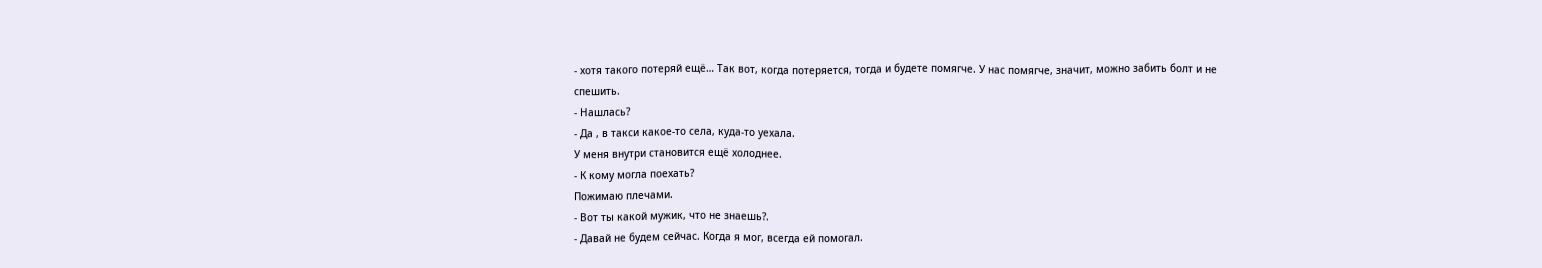- хотя такого потеряй ещё… Так вот, когда потеряется, тогда и будете помягче. У нас помягче, значит, можно забить болт и не спешить.
- Нашлась?
- Да , в такси какое-то села, куда-то уехала.
У меня внутри становится ещё холоднее.
- К кому могла поехать?
Пожимаю плечами.
- Вот ты какой мужик, что не знаешь?.
- Давай не будем сейчас. Когда я мог, всегда ей помогал.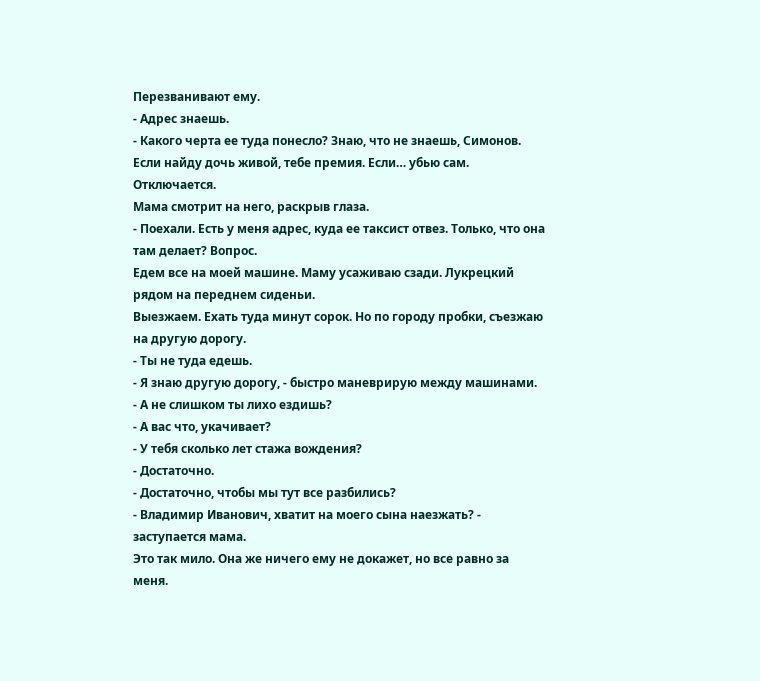Перезванивают ему.
- Адрес знаешь.
- Какого черта ее туда понесло? Знаю, что не знаешь, Симонов. Если найду дочь живой, тебе премия. Если… убью сам.
Отключается.
Мама смотрит на него, раскрыв глаза.
- Поехали. Есть у меня адрес, куда ее таксист отвез. Только, что она там делает? Вопрос.
Едем все на моей машине. Маму усаживаю сзади. Лукрецкий рядом на переднем сиденьи.
Выезжаем. Ехать туда минут сорок. Но по городу пробки, съезжаю на другую дорогу.
- Ты не туда едешь.
- Я знаю другую дорогу, - быстро маневрирую между машинами.
- А не слишком ты лихо ездишь?
- А вас что, укачивает?
- У тебя сколько лет стажа вождения?
- Достаточно.
- Достаточно, чтобы мы тут все разбились?
- Владимир Иванович, хватит на моего сына наезжать? - заступается мама.
Это так мило. Она же ничего ему не докажет, но все равно за меня.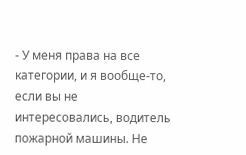- У меня права на все категории, и я вообще-то, если вы не интересовались, водитель пожарной машины. Не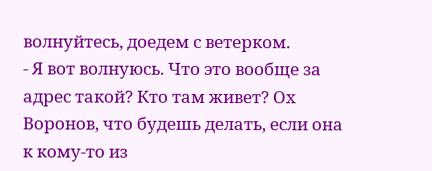волнуйтесь, доедем с ветерком.
- Я вот волнуюсь. Что это вообще за адрес такой? Кто там живет? Ох Воронов, что будешь делать, если она к кому-то из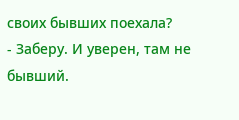своих бывших поехала?
- Заберу. И уверен, там не бывший.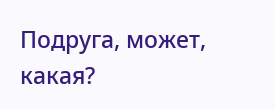Подруга, может, какая?